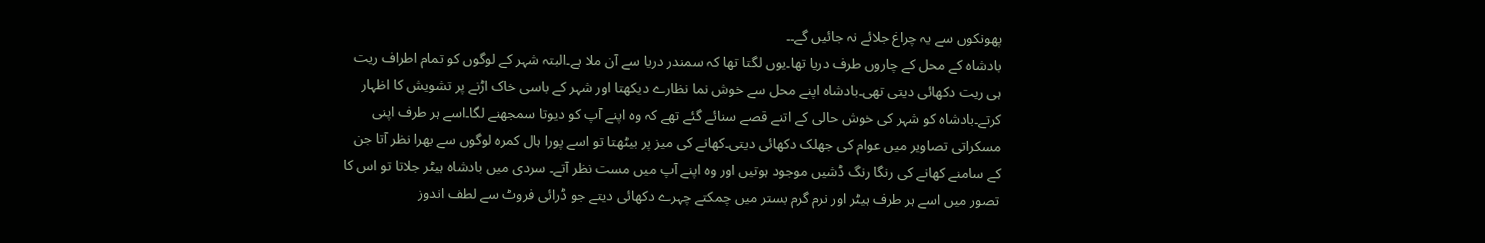پھونکوں سے یہ چراغ جلائے نہ جائیں گے۔۔
بادشاہ کے محل کے چاروں طرف دریا تھا۔یوں لگتا تھا کہ سمندر دریا سے آن ملا ہے۔البتہ شہر کے لوگوں کو تمام اطراف ریت ہی ریت دکھائی دیتی تھی۔بادشاہ اپنے محل سے خوش نما نظارے دیکھتا اور شہر کے باسی خاک اڑنے پر تشویش کا اظہار کرتے۔بادشاہ کو شہر کی خوش حالی کے اتنے قصے سنائے گئے تھے کہ وہ اپنے آپ کو دیوتا سمجھنے لگا۔اسے ہر طرف اپنی مسکراتی تصاویر میں عوام کی جھلک دکھائی دیتی۔کھانے کی میز پر بیٹھتا تو اسے پورا ہال کمرہ لوگوں سے بھرا نظر آتا جن کے سامنے کھانے کی رنگا رنگ ڈشیں موجود ہوتیں اور وہ اپنے آپ میں مست نظر آتے۔ سردی میں بادشاہ ہیٹر جلاتا تو اس کا تصور میں اسے ہر طرف ہیٹر اور نرم گرم بستر میں چمکتے چہرے دکھائی دیتے جو ڈرائی فروٹ سے لطف اندوز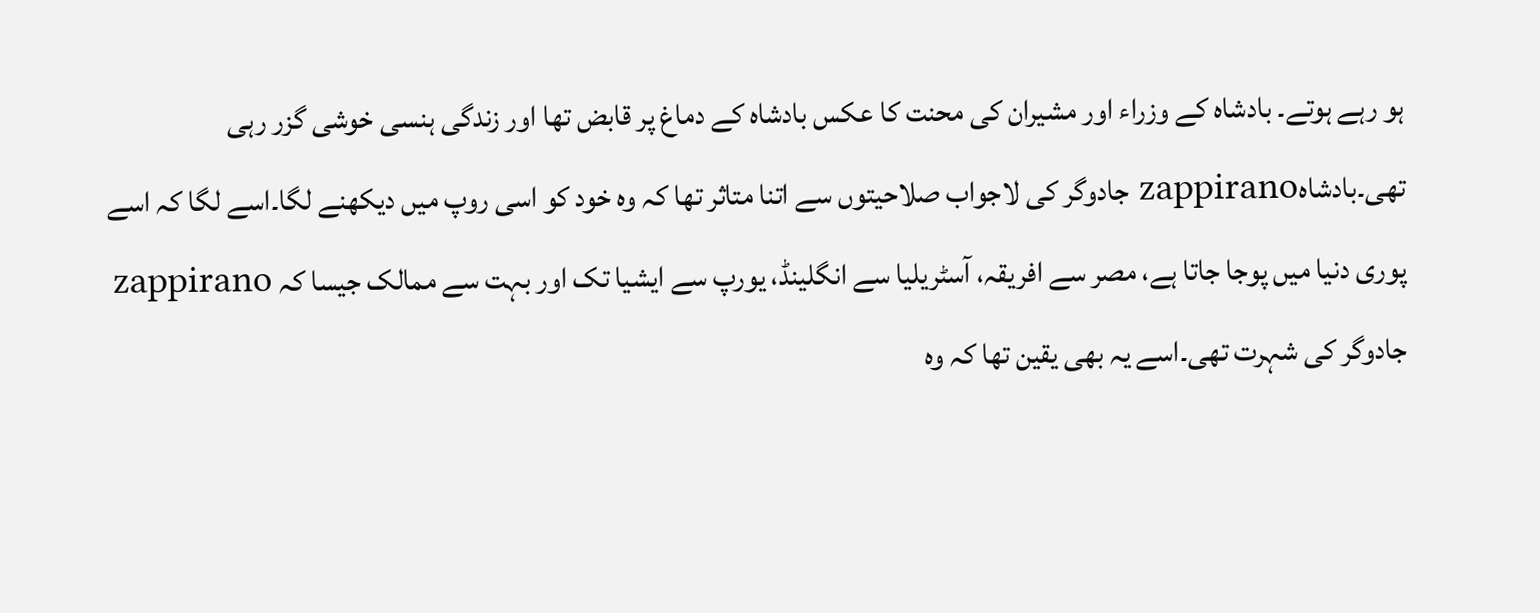ہو رہے ہوتے۔ بادشاہ کے وزراء اور مشیران کی محنت کا عکس بادشاہ کے دماغ پر قابض تھا اور زندگی ہنسی خوشی گزر رہی تھی۔بادشاہzappirano جادوگر کی لاجواب صلاحیتوں سے اتنا متاثر تھا کہ وہ خود کو اسی روپ میں دیکھنے لگا۔اسے لگا کہ اسے پوری دنیا میں پوجا جاتا ہے، مصر سے افریقہ، آسٹریلیا سے انگلینڈ، یورپ سے ایشیا تک اور بہت سے ممالک جیسا کہ zappirano جادوگر کی شہرت تھی۔اسے یہ بھی یقین تھا کہ وہ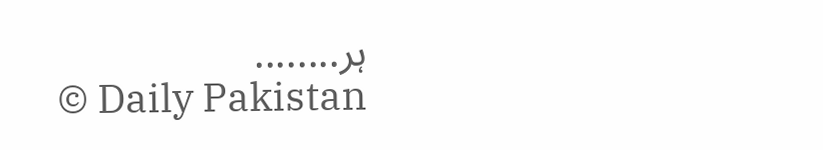ہر........
© Daily Pakistan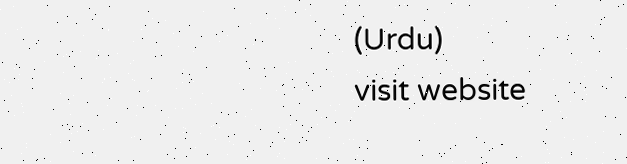(Urdu)
visit website